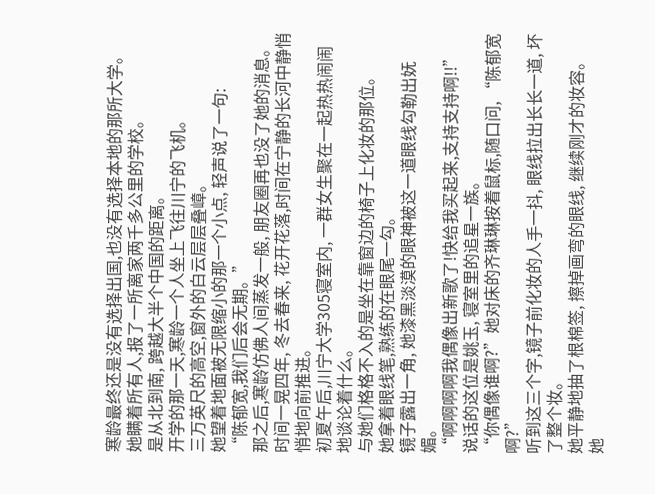寒龄最终还是没有选择出国,也没有选择本地的那所大学。
她瞒着所有人,报了一所离家两千多公里的学校。
是从北到南, 跨越大半个中国的距离。
开学的那一天,寒龄一个人坐上飞往川宁的飞机。
三万英尺的高空,窗外的白云层层叠嶂。
她望着地面被无限缩小的那一个小点, 轻声说了一句:
“陈郁宽,我们后会无期。”
那之后,寒龄仿佛人间蒸发一般, 朋友圈再也没了她的消息。
时间一晃四年, 冬去春来, 花开花落,时间在宁静的长河中静悄悄地向前推进。
初夏午后,川宁大学305寝室内, 一群女生聚在一起热热闹闹地谈论着什么。
与她们格格不入的是坐在靠窗边的椅子上化妆的那位。
她拿着眼线笔,熟练的在眼尾一勾。
镜子露出一角, 她漆黑淡漠的眼神被这一道眼线勾勒出妩媚。
“啊啊啊啊我偶像出新歌了!快给我买起来,支持支持啊!!”
说话的这位是姚玉, 寝室里的追星一族。
“你偶像谁啊?”她对床的齐琳琳按着鼠标,随口问, “陈郁宽啊?”
听到这三个字,镜子前化妆的人手一抖, 眼线拉出长长一道, 坏了整个妆。
她平静地抽了根棉签, 擦掉画弯的眼线, 继续刚才的妆容。
她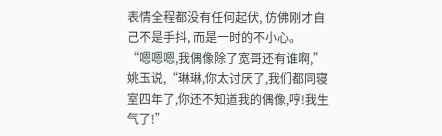表情全程都没有任何起伏, 仿佛刚才自己不是手抖, 而是一时的不小心。
“嗯嗯嗯,我偶像除了宽哥还有谁啊,”姚玉说,“琳琳,你太讨厌了,我们都同寝室四年了,你还不知道我的偶像,哼!我生气了!”